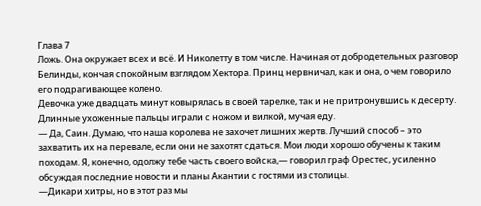Глава 7
Ложь. Она окружает всех и всё. И Николетту в том числе. Начиная от добродетельных разговор Белинды, кончая спокойным взглядом Хектора. Принц нервничал, как и она, о чем говорило его подрагивающее колено.
Девочка уже двадцать минут ковырялась в своей тарелке, так и не притронувшись к десерту. Длинные ухоженные пальцы играли с ножом и вилкой, мучая еду.
— Да, Саин. Думаю, что наша королева не захочет лишних жертв. Лучший способ – это захватить их на перевале, если они не захотят сдаться. Мои люди хорошо обучены к таким походам. Я, конечно, одолжу тебе часть своего войска,— говорил граф Орестес, усиленно обсуждая последние новости и планы Акантии с гостями из столицы.
—Дикари хитры, но в этот раз мы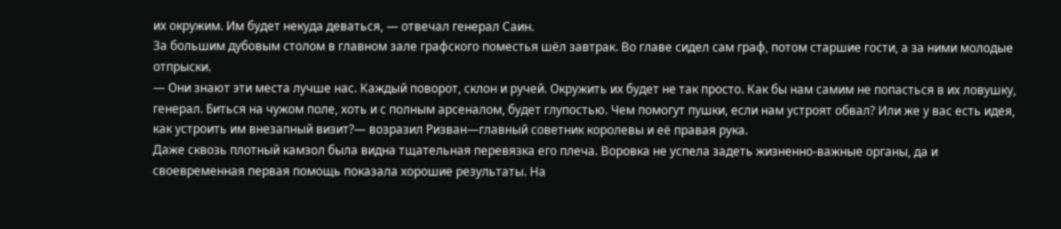их окружим. Им будет некуда деваться, — отвечал генерал Саин.
За большим дубовым столом в главном зале графского поместья шёл завтрак. Во главе сидел сам граф, потом старшие гости, а за ними молодые отпрыски.
— Они знают эти места лучше нас. Каждый поворот, склон и ручей. Окружить их будет не так просто. Как бы нам самим не попасться в их ловушку, генерал. Биться на чужом поле, хоть и с полным арсеналом, будет глупостью. Чем помогут пушки, если нам устроят обвал? Или же у вас есть идея, как устроить им внезапный визит?— возразил Ризван—главный советник королевы и её правая рука.
Даже сквозь плотный камзол была видна тщательная перевязка его плеча. Воровка не успела задеть жизненно-важные органы, да и своевременная первая помощь показала хорошие результаты. На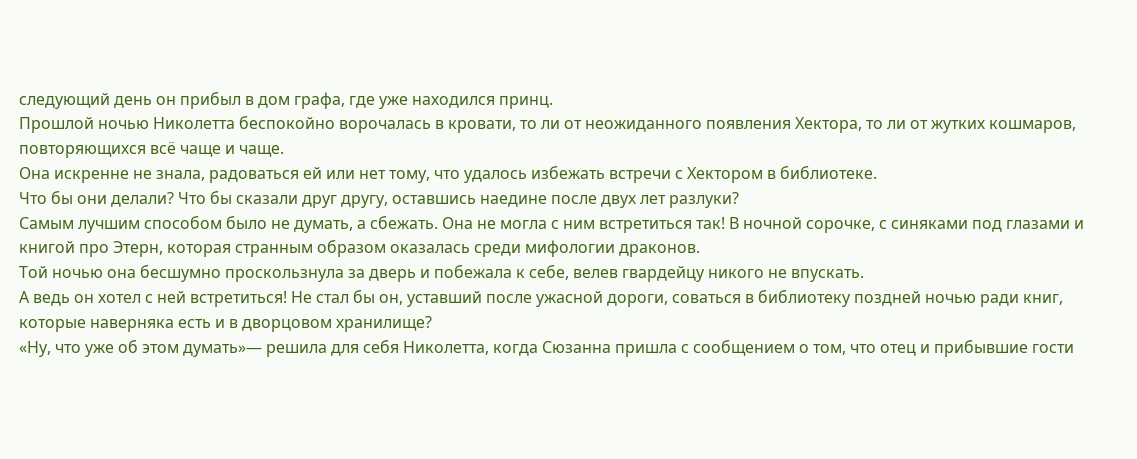следующий день он прибыл в дом графа, где уже находился принц.
Прошлой ночью Николетта беспокойно ворочалась в кровати, то ли от неожиданного появления Хектора, то ли от жутких кошмаров, повторяющихся всё чаще и чаще.
Она искренне не знала, радоваться ей или нет тому, что удалось избежать встречи с Хектором в библиотеке.
Что бы они делали? Что бы сказали друг другу, оставшись наедине после двух лет разлуки?
Самым лучшим способом было не думать, а сбежать. Она не могла с ним встретиться так! В ночной сорочке, с синяками под глазами и книгой про Этерн, которая странным образом оказалась среди мифологии драконов.
Той ночью она бесшумно проскользнула за дверь и побежала к себе, велев гвардейцу никого не впускать.
А ведь он хотел с ней встретиться! Не стал бы он, уставший после ужасной дороги, соваться в библиотеку поздней ночью ради книг, которые наверняка есть и в дворцовом хранилище?
«Ну, что уже об этом думать»— решила для себя Николетта, когда Сюзанна пришла с сообщением о том, что отец и прибывшие гости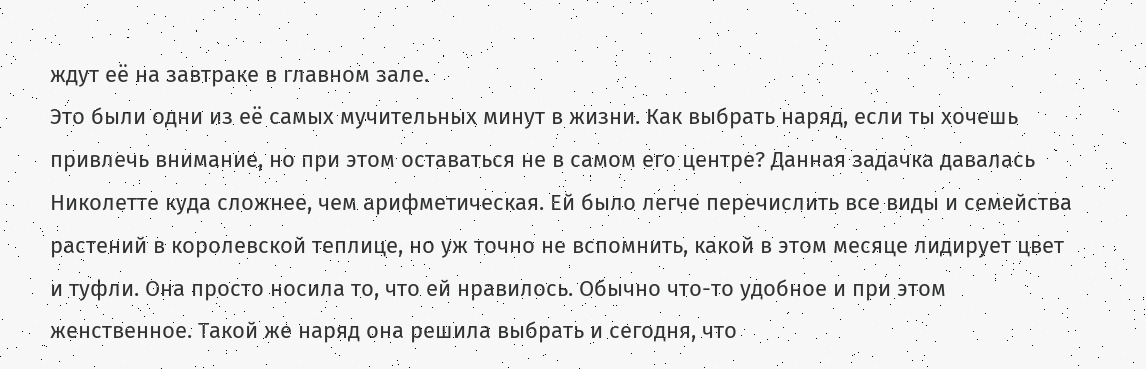ждут её на завтраке в главном зале.
Это были одни из её самых мучительных минут в жизни. Как выбрать наряд, если ты хочешь привлечь внимание, но при этом оставаться не в самом его центре? Данная задачка давалась Николетте куда сложнее, чем арифметическая. Ей было легче перечислить все виды и семейства растений в королевской теплице, но уж точно не вспомнить, какой в этом месяце лидирует цвет и туфли. Она просто носила то, что ей нравилось. Обычно что-то удобное и при этом женственное. Такой же наряд она решила выбрать и сегодня, что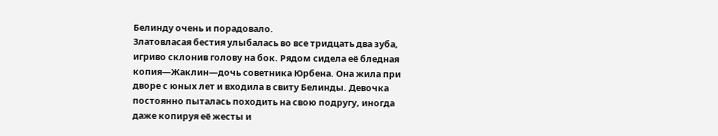Белинду очень и порадовало.
Златовласая бестия улыбалась во все тридцать два зуба, игриво склонив голову на бок. Рядом сидела её бледная копия—Жаклин—дочь советника Юрбена. Она жила при дворе с юных лет и входила в свиту Белинды. Девочка постоянно пыталась походить на свою подругу, иногда даже копируя её жесты и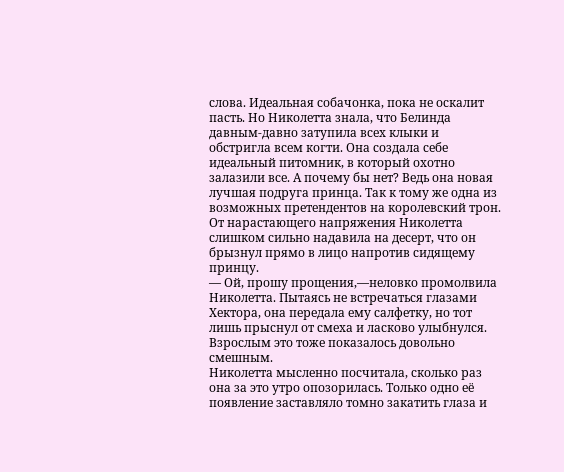слова. Идеальная собачонка, пока не оскалит пасть. Но Николетта знала, что Белинда давным-давно затупила всех клыки и обстригла всем когти. Она создала себе идеальный питомник, в который охотно залазили все. А почему бы нет? Ведь она новая лучшая подруга принца. Так к тому же одна из возможных претендентов на королевский трон.
От нарастающего напряжения Николетта слишком сильно надавила на десерт, что он брызнул прямо в лицо напротив сидящему принцу.
— Ой, прошу прощения,—неловко промолвила Николетта. Пытаясь не встречаться глазами Хектора, она передала ему салфетку, но тот лишь прыснул от смеха и ласково улыбнулся. Взрослым это тоже показалось довольно смешным.
Николетта мысленно посчитала, сколько раз она за это утро опозорилась. Только одно её появление заставляло томно закатить глаза и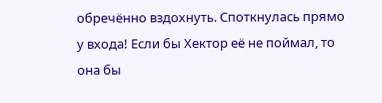обречённо вздохнуть. Споткнулась прямо у входа! Если бы Хектор её не поймал, то она бы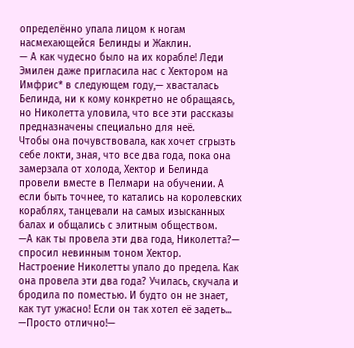определённо упала лицом к ногам насмехающейся Белинды и Жаклин.
— А как чудесно было на их корабле! Леди Эмилен даже пригласила нас с Хектором на Имфрис* в следующем году,— хвасталась Белинда, ни к кому конкретно не обращаясь, но Николетта уловила, что все эти рассказы предназначены специально для неё.
Чтобы она почувствовала, как хочет сгрызть себе локти, зная, что все два года, пока она замерзала от холода, Хектор и Белинда провели вместе в Пелмари на обучении. А если быть точнее, то катались на королевских кораблях, танцевали на самых изысканных балах и общались с элитным обществом.
—А как ты провела эти два года, Николетта?— спросил невинным тоном Хектор.
Настроение Николетты упало до предела. Как она провела эти два года? Училась, скучала и бродила по поместью. И будто он не знает, как тут ужасно! Если он так хотел её задеть...
—Просто отлично!—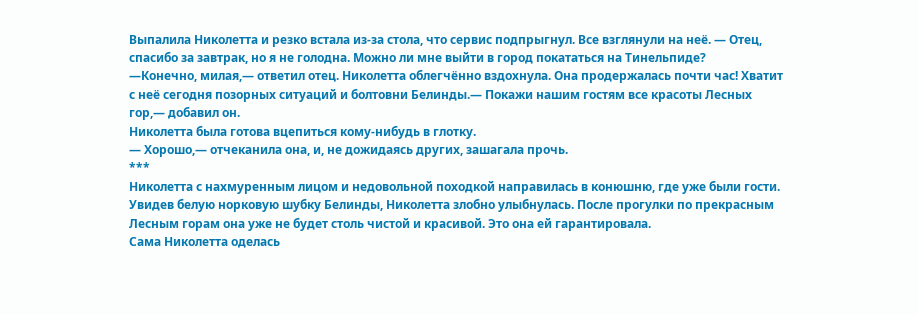Выпалила Николетта и резко встала из-за стола, что сервис подпрыгнул. Все взглянули на неё. — Отец, спасибо за завтрак, но я не голодна. Можно ли мне выйти в город покататься на Тинельпиде?
—Конечно, милая,— ответил отец. Николетта облегчённо вздохнула. Она продержалась почти час! Хватит с неё сегодня позорных ситуаций и болтовни Белинды.— Покажи нашим гостям все красоты Лесных гор,— добавил он.
Николетта была готова вцепиться кому-нибудь в глотку.
— Хорошо,— отчеканила она, и, не дожидаясь других, зашагала прочь.
***
Николетта с нахмуренным лицом и недовольной походкой направилась в конюшню, где уже были гости. Увидев белую норковую шубку Белинды, Николетта злобно улыбнулась. После прогулки по прекрасным Лесным горам она уже не будет столь чистой и красивой. Это она ей гарантировала.
Сама Николетта оделась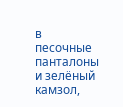в песочные панталоны и зелёный камзол,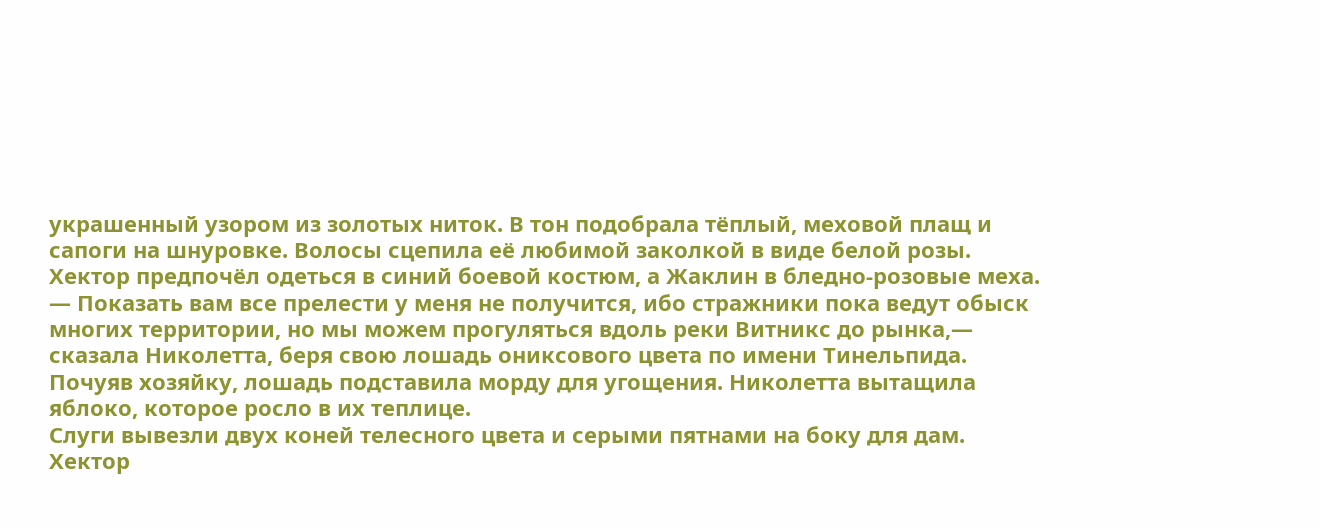украшенный узором из золотых ниток. В тон подобрала тёплый, меховой плащ и сапоги на шнуровке. Волосы сцепила её любимой заколкой в виде белой розы.
Хектор предпочёл одеться в синий боевой костюм, а Жаклин в бледно-розовые меха.
— Показать вам все прелести у меня не получится, ибо стражники пока ведут обыск многих территории, но мы можем прогуляться вдоль реки Витникс до рынка,— сказала Николетта, беря свою лошадь ониксового цвета по имени Тинельпида.
Почуяв хозяйку, лошадь подставила морду для угощения. Николетта вытащила яблоко, которое росло в их теплице.
Слуги вывезли двух коней телесного цвета и серыми пятнами на боку для дам.
Хектор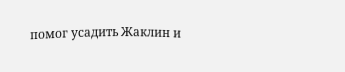помог усадить Жаклин и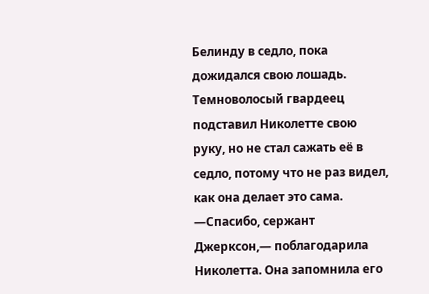Белинду в седло, пока дожидался свою лошадь. Темноволосый гвардеец подставил Николетте свою руку, но не стал сажать её в седло, потому что не раз видел, как она делает это сама.
—Спасибо, сержант Джерксон,— поблагодарила Николетта. Она запомнила его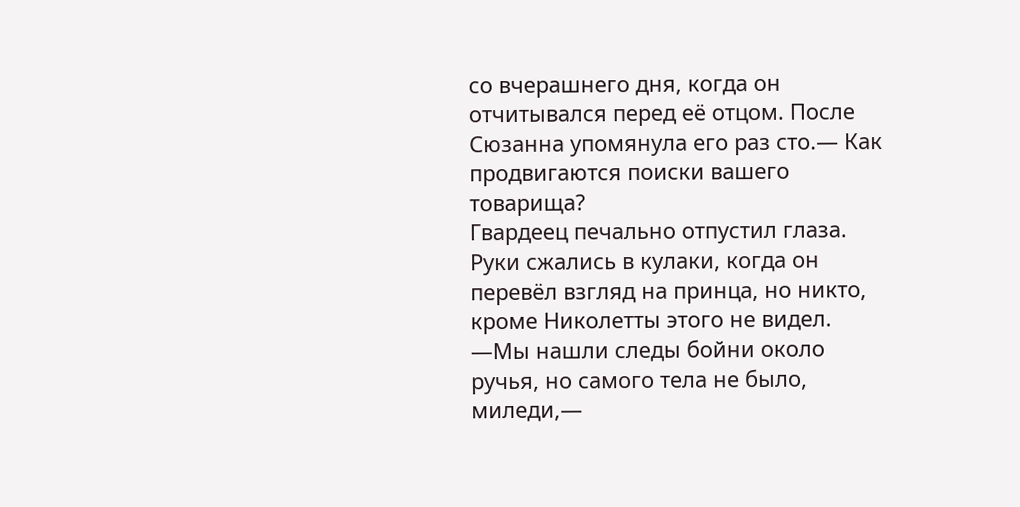со вчерашнего дня, когда он отчитывался перед её отцом. После Сюзанна упомянула его раз сто.— Как продвигаются поиски вашего товарища?
Гвардеец печально отпустил глаза. Руки сжались в кулаки, когда он перевёл взгляд на принца, но никто, кроме Николетты этого не видел.
—Мы нашли следы бойни около ручья, но самого тела не было, миледи,—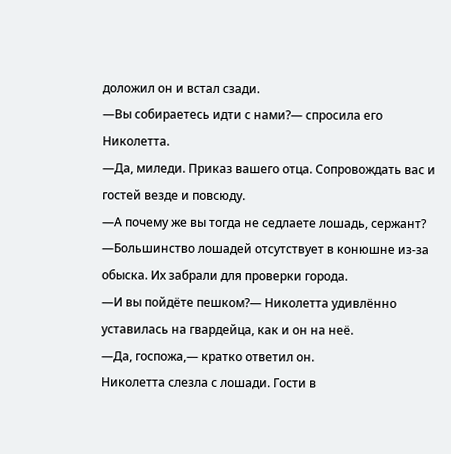доложил он и встал сзади.
—Вы собираетесь идти с нами?— спросила его Николетта.
—Да, миледи. Приказ вашего отца. Сопровождать вас и гостей везде и повсюду.
—А почему же вы тогда не седлаете лошадь, сержант?
—Большинство лошадей отсутствует в конюшне из-за обыска. Их забрали для проверки города.
—И вы пойдёте пешком?— Николетта удивлённо уставилась на гвардейца, как и он на неё.
—Да, госпожа,— кратко ответил он.
Николетта слезла с лошади. Гости в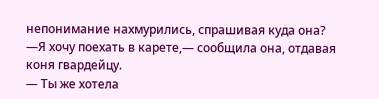непонимание нахмурились, спрашивая куда она?
—Я хочу поехать в карете,— сообщила она, отдавая коня гвардейцу.
— Ты же хотела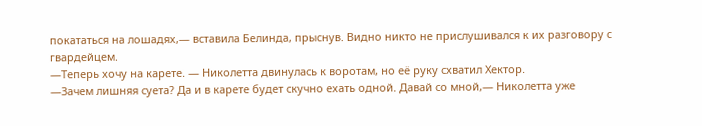покататься на лошадях,— вставила Белинда, прыснув. Видно никто не прислушивался к их разговору с гвардейцем.
—Теперь хочу на карете. — Николетта двинулась к воротам, но её руку схватил Хектор.
—Зачем лишняя суета? Да и в карете будет скучно ехать одной. Давай со мной,— Николетта уже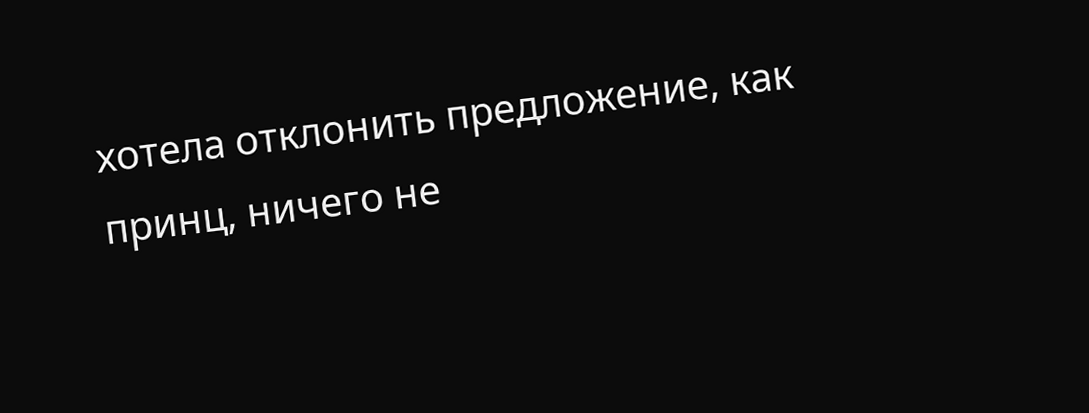хотела отклонить предложение, как принц, ничего не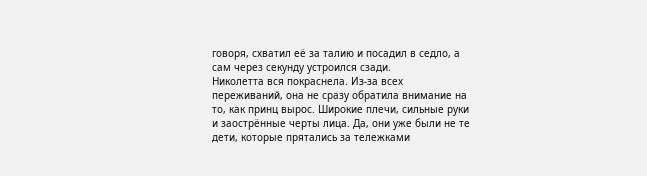говоря, схватил её за талию и посадил в седло, а сам через секунду устроился сзади.
Николетта вся покраснела. Из-за всех переживаний, она не сразу обратила внимание на то, как принц вырос. Широкие плечи, сильные руки и заострённые черты лица. Да, они уже были не те дети, которые прятались за тележками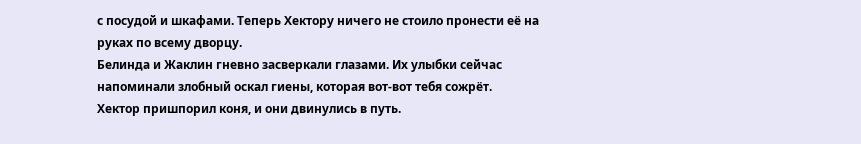с посудой и шкафами. Теперь Хектору ничего не стоило пронести её на руках по всему дворцу.
Белинда и Жаклин гневно засверкали глазами. Их улыбки сейчас напоминали злобный оскал гиены, которая вот-вот тебя сожрёт.
Хектор пришпорил коня, и они двинулись в путь.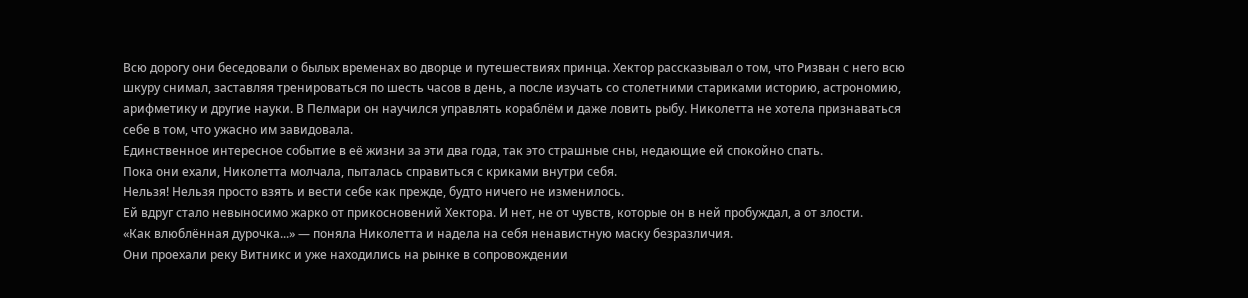Всю дорогу они беседовали о былых временах во дворце и путешествиях принца. Хектор рассказывал о том, что Ризван с него всю шкуру снимал, заставляя тренироваться по шесть часов в день, а после изучать со столетними стариками историю, астрономию, арифметику и другие науки. В Пелмари он научился управлять кораблём и даже ловить рыбу. Николетта не хотела признаваться себе в том, что ужасно им завидовала.
Единственное интересное событие в её жизни за эти два года, так это страшные сны, недающие ей спокойно спать.
Пока они ехали, Николетта молчала, пыталась справиться с криками внутри себя.
Нельзя! Нельзя просто взять и вести себе как прежде, будто ничего не изменилось.
Ей вдруг стало невыносимо жарко от прикосновений Хектора. И нет, не от чувств, которые он в ней пробуждал, а от злости.
«Как влюблённая дурочка...» — поняла Николетта и надела на себя ненавистную маску безразличия.
Они проехали реку Витникс и уже находились на рынке в сопровождении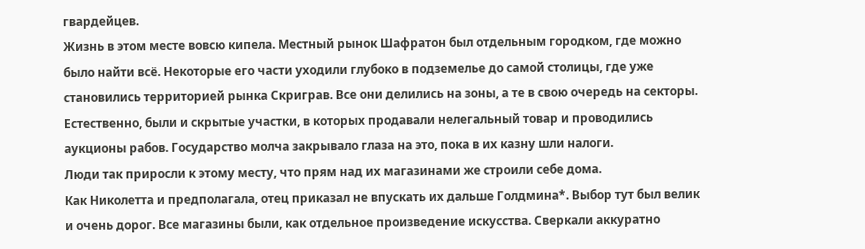гвардейцев.
Жизнь в этом месте вовсю кипела. Местный рынок Шафратон был отдельным городком, где можно было найти всё. Некоторые его части уходили глубоко в подземелье до самой столицы, где уже становились территорией рынка Скриграв. Все они делились на зоны, а те в свою очередь на секторы. Естественно, были и скрытые участки, в которых продавали нелегальный товар и проводились аукционы рабов. Государство молча закрывало глаза на это, пока в их казну шли налоги.
Люди так приросли к этому месту, что прям над их магазинами же строили себе дома.
Как Николетта и предполагала, отец приказал не впускать их дальше Голдмина*. Выбор тут был велик и очень дорог. Все магазины были, как отдельное произведение искусства. Сверкали аккуратно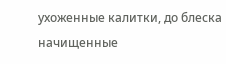ухоженные калитки, до блеска начищенные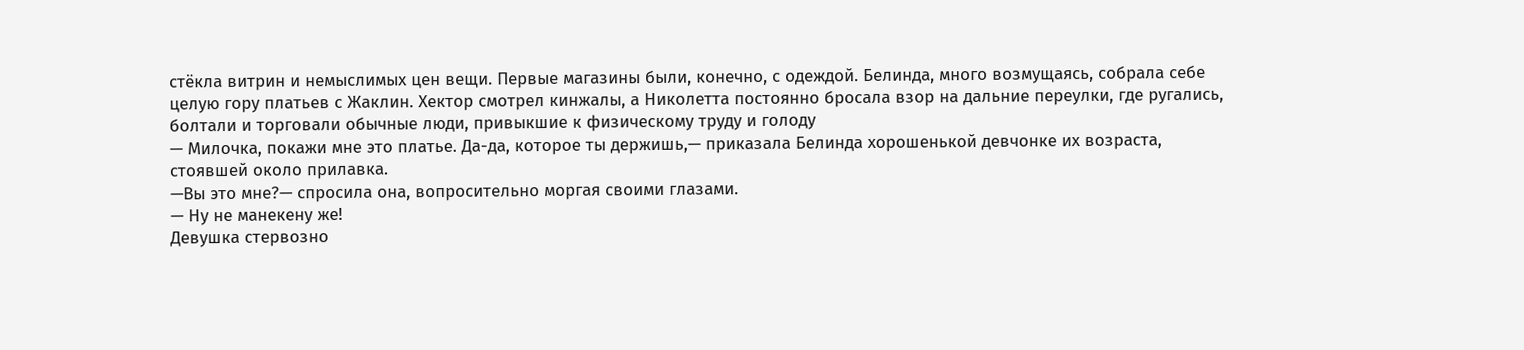стёкла витрин и немыслимых цен вещи. Первые магазины были, конечно, с одеждой. Белинда, много возмущаясь, собрала себе целую гору платьев с Жаклин. Хектор смотрел кинжалы, а Николетта постоянно бросала взор на дальние переулки, где ругались, болтали и торговали обычные люди, привыкшие к физическому труду и голоду
— Милочка, покажи мне это платье. Да-да, которое ты держишь,— приказала Белинда хорошенькой девчонке их возраста, стоявшей около прилавка.
—Вы это мне?— спросила она, вопросительно моргая своими глазами.
— Ну не манекену же!
Девушка стервозно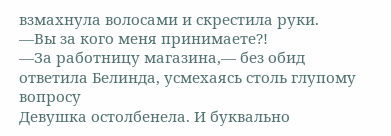взмахнула волосами и скрестила руки.
—Вы за кого меня принимаете?!
—За работницу магазина,— без обид ответила Белинда, усмехаясь столь глупому вопросу
Девушка остолбенела. И буквально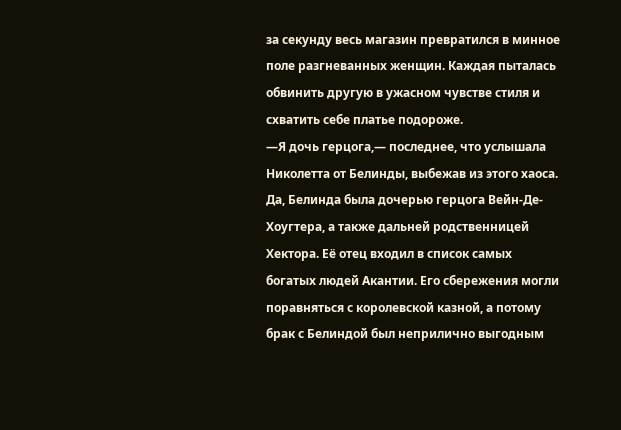за секунду весь магазин превратился в минное поле разгневанных женщин. Каждая пыталась обвинить другую в ужасном чувстве стиля и схватить себе платье подороже.
—Я дочь герцога,— последнее, что услышала Николетта от Белинды, выбежав из этого хаоса.
Да, Белинда была дочерью герцога Вейн-Де-Хоугтера, а также дальней родственницей Хектора. Её отец входил в список самых богатых людей Акантии. Его сбережения могли поравняться с королевской казной, а потому брак с Белиндой был неприлично выгодным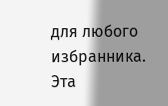для любого избранника.
Эта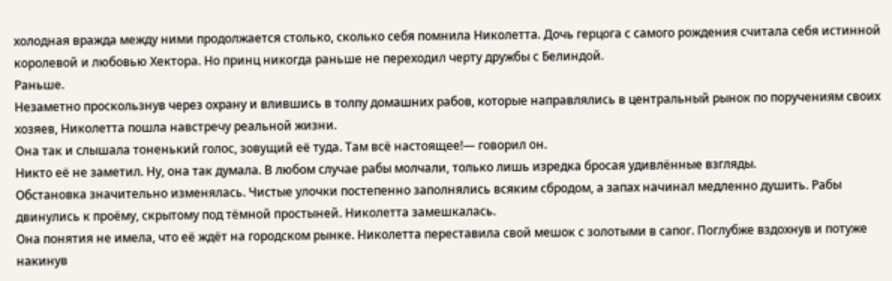холодная вражда между ними продолжается столько, сколько себя помнила Николетта. Дочь герцога с самого рождения считала себя истинной королевой и любовью Хектора. Но принц никогда раньше не переходил черту дружбы с Белиндой.
Раньше.
Незаметно проскользнув через охрану и влившись в толпу домашних рабов, которые направлялись в центральный рынок по поручениям своих хозяев, Николетта пошла навстречу реальной жизни.
Она так и слышала тоненький голос, зовущий её туда. Там всё настоящее!— говорил он.
Никто её не заметил. Ну, она так думала. В любом случае рабы молчали, только лишь изредка бросая удивлённые взгляды.
Обстановка значительно изменялась. Чистые улочки постепенно заполнялись всяким сбродом, а запах начинал медленно душить. Рабы двинулись к проёму, скрытому под тёмной простыней. Николетта замешкалась.
Она понятия не имела, что её ждёт на городском рынке. Николетта переставила свой мешок с золотыми в сапог. Поглубже вздохнув и потуже накинув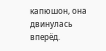капюшон, она двинулась вперёд.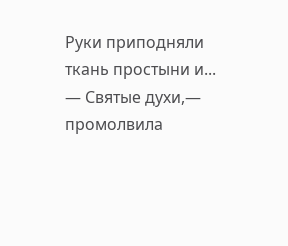Руки приподняли ткань простыни и...
— Святые духи,— промолвила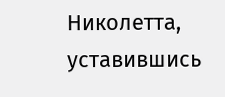Николетта, уставившись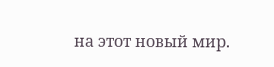на этот новый мир.